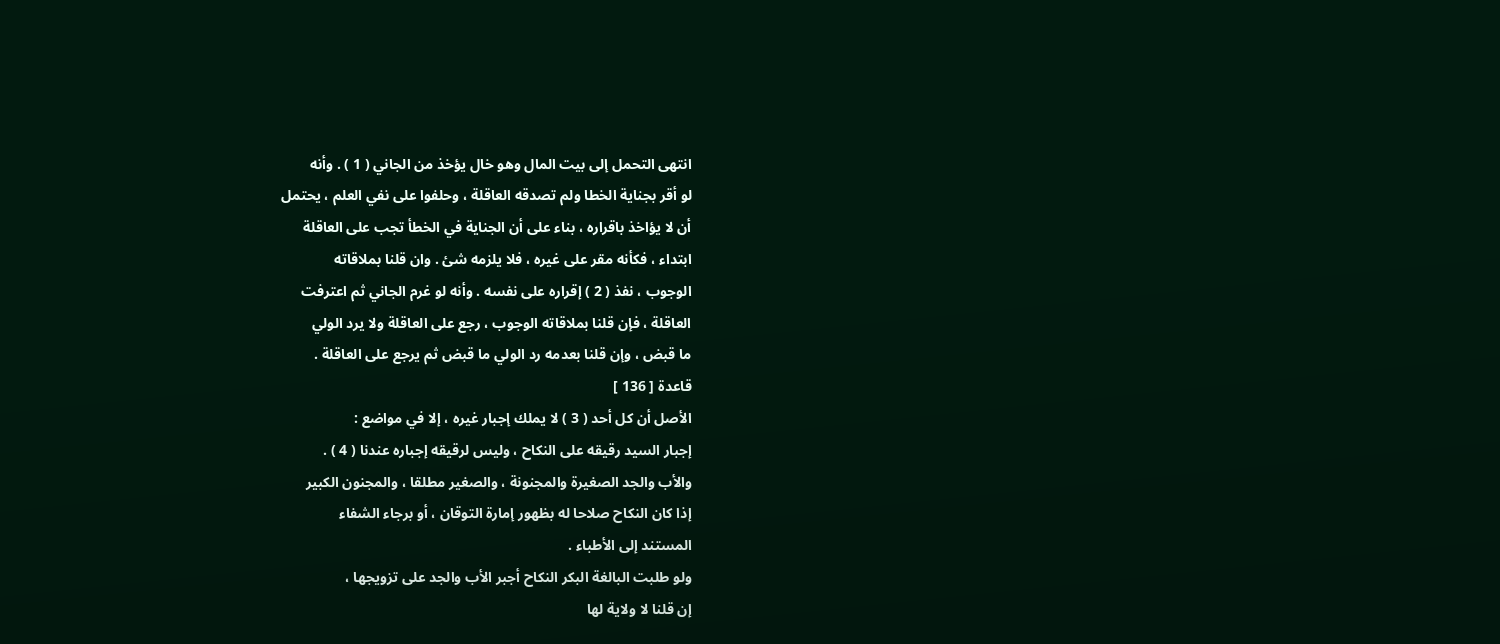انتهى التحمل إلى بيت المال وهو خال يؤخذ من الجاني ( 1 ) . وأنه
لو أقر بجناية الخطا ولم تصدقه العاقلة ، وحلفوا على نفي العلم ، يحتمل
أن لا يؤاخذ باقراره ، بناء على أن الجناية في الخطأ تجب على العاقلة
ابتداء ، فكأنه مقر على غيره ، فلا يلزمه شئ . وان قلنا بملاقاته
الوجوب ، نفذ ( 2 ) إقراره على نفسه . وأنه لو غرم الجاني ثم اعترفت
العاقلة ، فإن قلنا بملاقاته الوجوب ، رجع على العاقلة ولا يرد الولي
ما قبض ، وإن قلنا بعدمه رد الولي ما قبض ثم يرجع على العاقلة .
قاعدة [ 136 ]
الأصل أن كل أحد ( 3 ) لا يملك إجبار غيره ، إلا في مواضع :
إجبار السيد رقيقه على النكاح ، وليس لرقيقه إجباره عندنا ( 4 ) .
والأب والجد الصغيرة والمجنونة ، والصغير مطلقا ، والمجنون الكبير
إذا كان النكاح صلاحا له بظهور إمارة التوقان ، أو برجاء الشفاء
المستند إلى الأطباء .
ولو طلبت البالغة البكر النكاح أجبر الأب والجد على تزويجها ،
إن قلنا لا ولاية لها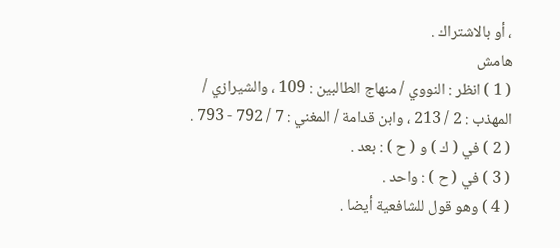، أو بالاشتراك .
هامش
( 1 ) انظر : النووي / منهاج الطالبين : 109 ، والشيرازي /
المهذب : 2 / 213 ، وابن قدامة / المغني : 7 / 792 - 793 .
( 2 ) في ( ك ) و ( ح ) : بعد .
( 3 ) في ( ح ) : واحد .
( 4 ) وهو قول للشافعية أيضا .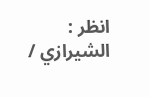انظر : الشيرازي /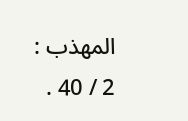المهذب :
2 / 40 .